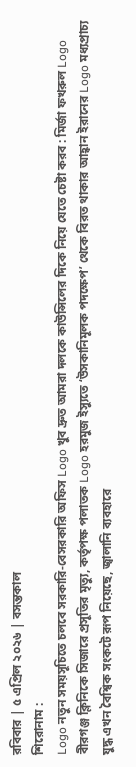রবিবার | ৫ এপ্রিল ২০২৬ | বসন্তকাল
শিরোনাম :
Logo নতুন সময়সূচিতে চলবে সরকারি-বেসরকারি অফিস Logo খুব দ্রুত আমরা দলকে কাউন্সিলের দিকে নিয়ে যেতে চেষ্টা করব : মির্জা ফখরুল Logo বীরগঞ্জ ক্লিনিকে সিজারে প্রসূতির মৃত্যু, কর্তৃপক্ষ পলাতক Logo হরমুজ ইস্যুতে ‘উসকানিমূলক পদক্ষেপ’ থেকে বিরত থাকার আহ্বান ইরানের Logo মধ্যপ্রাচ্য যুদ্ধ এখন বৈশ্বিক সংকটে রূপ নিয়েছে, জ্বালানি ব্যবহারে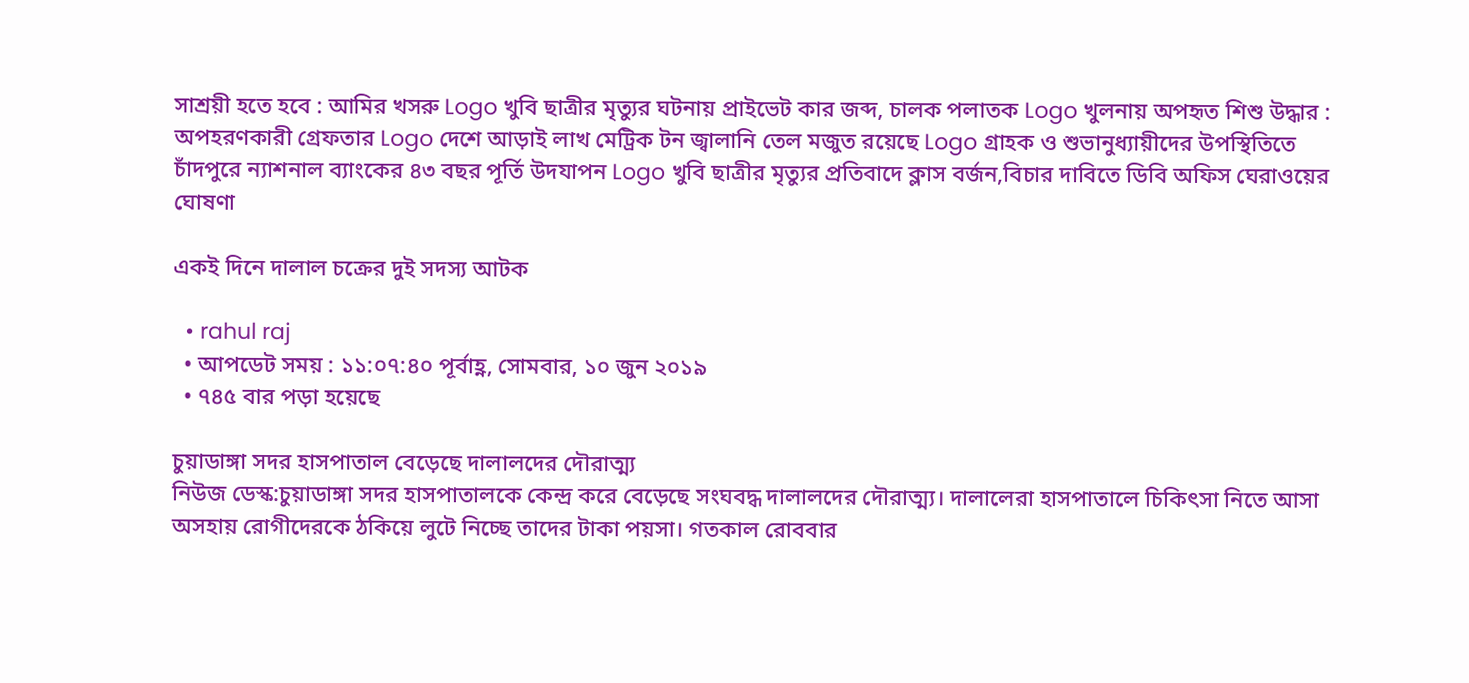সাশ্রয়ী হতে হবে : আমির খসরু Logo খুবি ছাত্রীর মৃত্যুর ঘটনায় প্রাইভেট কার জব্দ, চালক পলাতক Logo খুলনায় অপহৃত শিশু উদ্ধার : অপহরণকারী গ্রেফতার Logo দেশে আড়াই লাখ মেট্রিক টন জ্বালানি তেল মজুত রয়েছে Logo গ্রাহক ও শুভানুধ্যায়ীদের উপস্থিতিতে চাঁদপুরে ন্যাশনাল ব্যাংকের ৪৩ বছর পূর্তি উদযাপন Logo খুবি ছাত্রীর মৃত্যুর প্রতিবাদে ক্লাস বর্জন,বিচার দাবিতে ডিবি অফিস ঘেরাওয়ের ঘোষণা

একই দিনে দালাল চক্রের দুই সদস্য আটক

  • rahul raj
  • আপডেট সময় : ১১:০৭:৪০ পূর্বাহ্ণ, সোমবার, ১০ জুন ২০১৯
  • ৭৪৫ বার পড়া হয়েছে

চুয়াডাঙ্গা সদর হাসপাতাল বেড়েছে দালালদের দৌরাত্ম্য
নিউজ ডেস্ক:চুয়াডাঙ্গা সদর হাসপাতালকে কেন্দ্র করে বেড়েছে সংঘবদ্ধ দালালদের দৌরাত্ম্য। দালালেরা হাসপাতালে চিকিৎসা নিতে আসা অসহায় রোগীদেরকে ঠকিয়ে লুটে নিচ্ছে তাদের টাকা পয়সা। গতকাল রোববার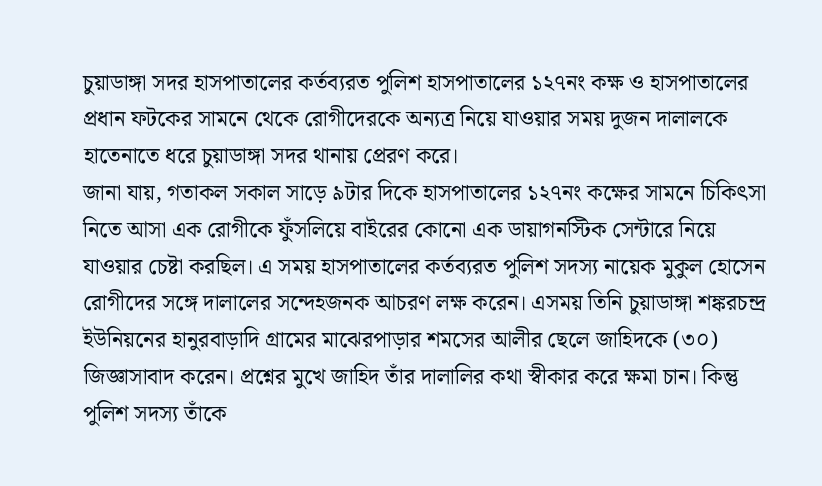চুয়াডাঙ্গা সদর হাসপাতালের কর্তব্যরত পুলিশ হাসপাতালের ১২৭নং কক্ষ ও হাসপাতালের প্রধান ফটকের সামনে থেকে রোগীদেরকে অন্যত্র নিয়ে যাওয়ার সময় দুজন দালালকে হাতেনাতে ধরে চুয়াডাঙ্গা সদর থানায় প্রেরণ করে।
জানা যায়, গতাকল সকাল সাড়ে ৯টার দিকে হাসপাতালের ১২৭নং কক্ষের সামনে চিকিৎসা নিতে আসা এক রোগীকে ফুঁসলিয়ে বাইরের কোনো এক ডায়াগনস্টিক সেন্টারে নিয়ে যাওয়ার চেষ্টা করছিল। এ সময় হাসপাতালের কর্তব্যরত পুলিশ সদস্য নায়েক মুকুল হোসেন রোগীদের সঙ্গে দালালের সন্দেহজনক আচরণ লক্ষ করেন। এসময় তিনি চুয়াডাঙ্গা শঙ্করচন্দ্র ইউনিয়নের হানুরবাড়াদি গ্রামের মাঝেরপাড়ার শমসের আলীর ছেলে জাহিদকে (৩০) জিজ্ঞাসাবাদ করেন। প্রশ্নের মুখে জাহিদ তাঁর দালালির কথা স্বীকার করে ক্ষমা চান। কিন্তু পুলিশ সদস্য তাঁকে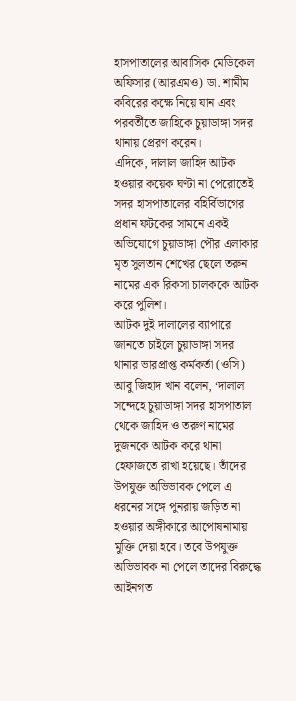হাসপাতালের আবাসিক মেডিকেল অফিসার (আরএমও) ডা. শামীম কবিরের কক্ষে নিয়ে যান এবং পরবর্তীতে জাহিকে চুয়াডাঙ্গা সদর থানায় প্রেরণ করেন।
এদিকে, দালাল জাহিদ আটক হওয়ার কয়েক ঘণ্টা না পেরোতেই সদর হাসপাতালের বহির্বিভাগের প্রধান ফটকের সামনে একই অভিযোগে চুয়াডাঙ্গা পৌর এলাকার মৃত সুলতান শেখের ছেলে তরুন নামের এক রিকসা চালককে আটক করে পুলিশ।
আটক দুই দালালের ব্যাপারে জানতে চাইলে চুয়াডাঙ্গা সদর থানার ভারপ্রাপ্ত কর্মকর্তা (ওসি) আবু জিহাদ খান বলেন, ‘দালাল সন্দেহে চুয়াডাঙ্গা সদর হাসপাতাল থেকে জাহিদ ও তরুণ নামের দুজনকে আটক করে থানা হেফাজতে রাখা হয়েছে। তাঁদের উপযুক্ত অভিভাবক পেলে এ ধরনের সঙ্গে পুনরায় জড়িত না হওয়ার অঙ্গীকারে আপোষনামায় মুক্তি দেয়া হবে। তবে উপযুক্ত অভিভাবক না পেলে তাদের বিরুদ্ধে আইনগত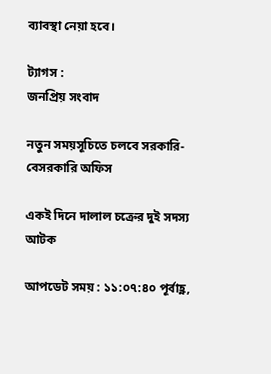ব্যাবস্থা নেয়া হবে।

ট্যাগস :
জনপ্রিয় সংবাদ

নতুন সময়সূচিতে চলবে সরকারি-বেসরকারি অফিস

একই দিনে দালাল চক্রের দুই সদস্য আটক

আপডেট সময় : ১১:০৭:৪০ পূর্বাহ্ণ,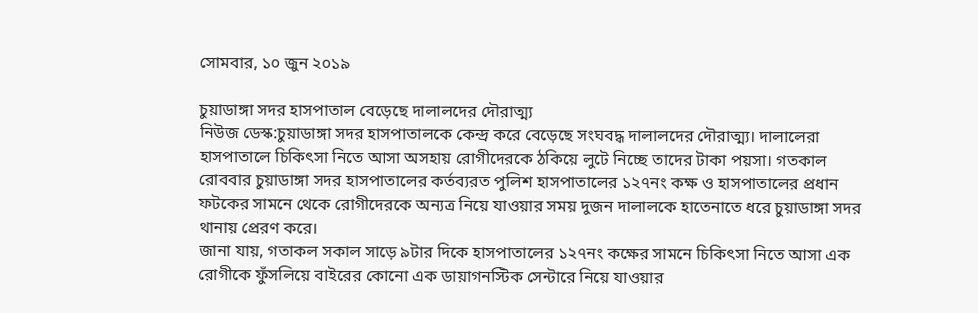সোমবার, ১০ জুন ২০১৯

চুয়াডাঙ্গা সদর হাসপাতাল বেড়েছে দালালদের দৌরাত্ম্য
নিউজ ডেস্ক:চুয়াডাঙ্গা সদর হাসপাতালকে কেন্দ্র করে বেড়েছে সংঘবদ্ধ দালালদের দৌরাত্ম্য। দালালেরা হাসপাতালে চিকিৎসা নিতে আসা অসহায় রোগীদেরকে ঠকিয়ে লুটে নিচ্ছে তাদের টাকা পয়সা। গতকাল রোববার চুয়াডাঙ্গা সদর হাসপাতালের কর্তব্যরত পুলিশ হাসপাতালের ১২৭নং কক্ষ ও হাসপাতালের প্রধান ফটকের সামনে থেকে রোগীদেরকে অন্যত্র নিয়ে যাওয়ার সময় দুজন দালালকে হাতেনাতে ধরে চুয়াডাঙ্গা সদর থানায় প্রেরণ করে।
জানা যায়, গতাকল সকাল সাড়ে ৯টার দিকে হাসপাতালের ১২৭নং কক্ষের সামনে চিকিৎসা নিতে আসা এক রোগীকে ফুঁসলিয়ে বাইরের কোনো এক ডায়াগনস্টিক সেন্টারে নিয়ে যাওয়ার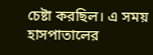চেষ্টা করছিল। এ সময় হাসপাতালের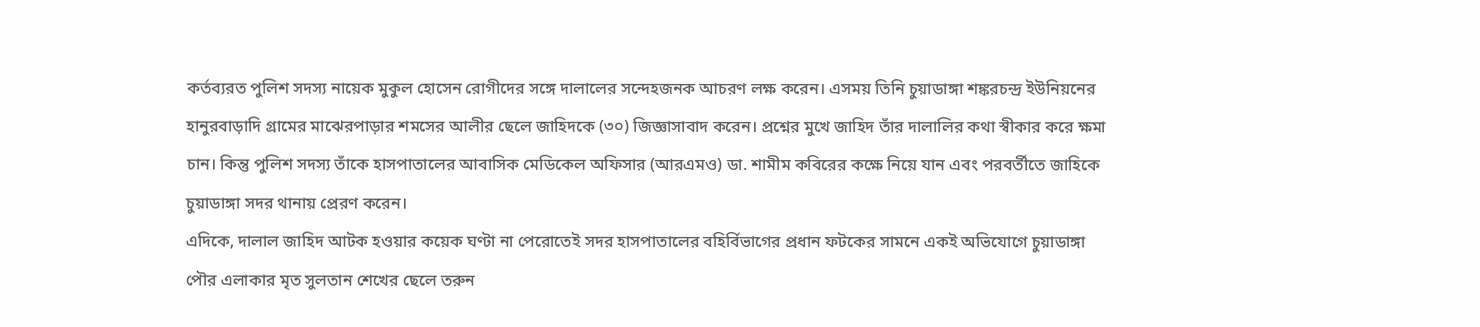কর্তব্যরত পুলিশ সদস্য নায়েক মুকুল হোসেন রোগীদের সঙ্গে দালালের সন্দেহজনক আচরণ লক্ষ করেন। এসময় তিনি চুয়াডাঙ্গা শঙ্করচন্দ্র ইউনিয়নের হানুরবাড়াদি গ্রামের মাঝেরপাড়ার শমসের আলীর ছেলে জাহিদকে (৩০) জিজ্ঞাসাবাদ করেন। প্রশ্নের মুখে জাহিদ তাঁর দালালির কথা স্বীকার করে ক্ষমা চান। কিন্তু পুলিশ সদস্য তাঁকে হাসপাতালের আবাসিক মেডিকেল অফিসার (আরএমও) ডা. শামীম কবিরের কক্ষে নিয়ে যান এবং পরবর্তীতে জাহিকে চুয়াডাঙ্গা সদর থানায় প্রেরণ করেন।
এদিকে, দালাল জাহিদ আটক হওয়ার কয়েক ঘণ্টা না পেরোতেই সদর হাসপাতালের বহির্বিভাগের প্রধান ফটকের সামনে একই অভিযোগে চুয়াডাঙ্গা পৌর এলাকার মৃত সুলতান শেখের ছেলে তরুন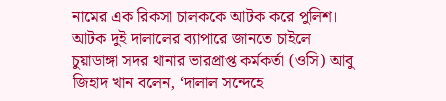নামের এক রিকসা চালককে আটক করে পুলিশ।
আটক দুই দালালের ব্যাপারে জানতে চাইলে চুয়াডাঙ্গা সদর থানার ভারপ্রাপ্ত কর্মকর্তা (ওসি) আবু জিহাদ খান বলেন, ‘দালাল সন্দেহে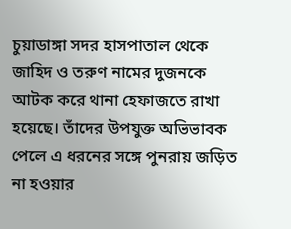চুয়াডাঙ্গা সদর হাসপাতাল থেকে জাহিদ ও তরুণ নামের দুজনকে আটক করে থানা হেফাজতে রাখা হয়েছে। তাঁদের উপযুক্ত অভিভাবক পেলে এ ধরনের সঙ্গে পুনরায় জড়িত না হওয়ার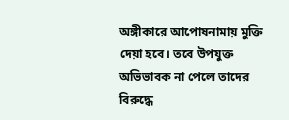অঙ্গীকারে আপোষনামায় মুক্তি দেয়া হবে। তবে উপযুক্ত অভিভাবক না পেলে তাদের বিরুদ্ধে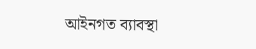আইনগত ব্যাবস্থা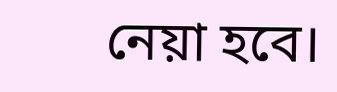নেয়া হবে।